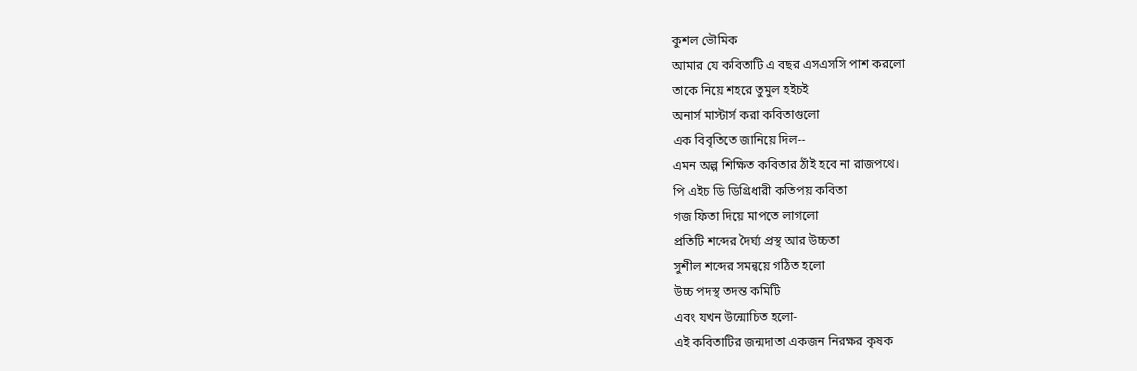কুশল ভৌমিক
আমার যে কবিতাটি এ বছর এসএসসি পাশ করলো
তাকে নিয়ে শহরে তুমুল হইচই
অনার্স মাস্টার্স করা কবিতাগুলো
এক বিবৃতিতে জানিয়ে দিল--
এমন অল্প শিক্ষিত কবিতার ঠাঁই হবে না রাজপথে।
পি এইচ ডি ডিগ্রিধারী কতিপয় কবিতা
গজ ফিতা দিয়ে মাপতে লাগলো
প্রতিটি শব্দের দৈর্ঘ্য প্রস্থ আর উচ্চতা
সুশীল শব্দের সমন্বয়ে গঠিত হলো
উচ্চ পদস্থ তদন্ত কমিটি
এবং যখন উন্মোচিত হলো-
এই কবিতাটির জন্মদাতা একজন নিরক্ষর কৃষক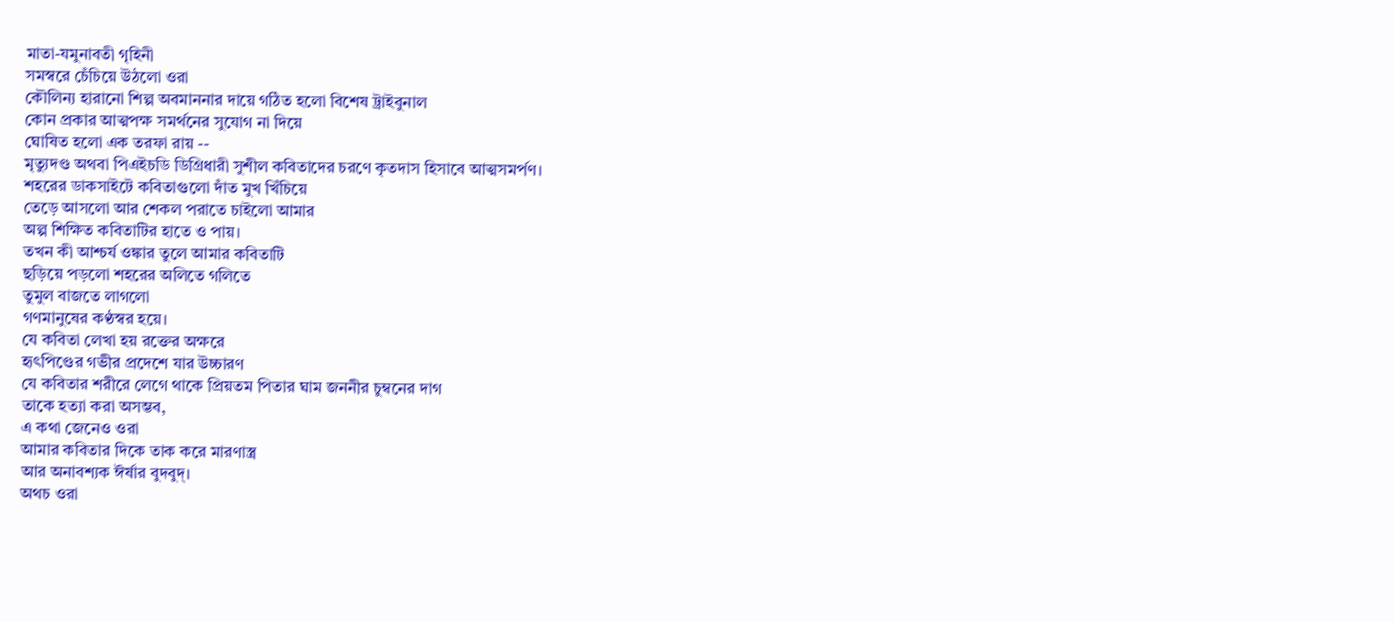মাতা-যমুনাবতী গৃহিনী
সমস্বরে চেঁচিয়ে উঠলো ওরা
কৌলিন্য হারানো শিল্প অবমাননার দায়ে গঠিত হলো বিশেষ ট্রাইবুনাল
কোন প্রকার আত্মপক্ষ সমর্থনের সুযোগ না দিয়ে
ঘোষিত হলো এক তরফা রায় --
মৃত্যুদণ্ড অথবা পিএইচডি ডিগ্রিধারী সুশীল কবিতাদের চরণে কৃতদাস হিসাবে আত্মসমর্পণ।
শহরের ডাকসাইটে কবিতাগুলো দাঁত মুখ খিঁচিয়ে
তেড়ে আসলো আর শেকল পরাতে চাইলো আমার
অল্প শিক্ষিত কবিতাটির হাতে ও পায়।
তখন কী আশ্চর্য ওঙ্কার তুলে আমার কবিতাটি
ছড়িয়ে পড়লো শহরের অলিতে গলিতে
তুমুল বাজতে লাগলো
গণমানুষের কণ্ঠস্বর হয়ে।
যে কবিতা লেখা হয় রক্তের অক্ষরে
হৃৎপিণ্ডের গভীর প্রদেশে যার উচ্চারণ
যে কবিতার শরীরে লেগে থাকে প্রিয়তম পিতার ঘাম জননীর চুম্বনের দাগ
তাকে হত্যা করা অসম্ভব,
এ কথা জেনেও ওরা
আমার কবিতার দিকে তাক করে মারণাস্ত্র
আর অনাবশ্যক ঈর্ষার বুদবুদ্।
অথচ ওরা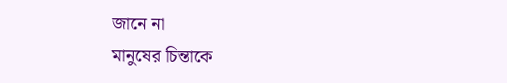জানে না
মানুষের চিন্তাকে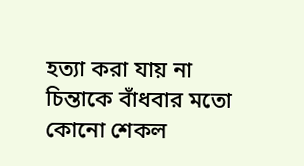হত্যা করা যায় না
চিন্তাকে বাঁধবার মতো কোনো শেকল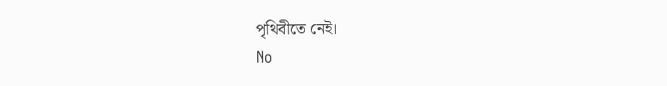পৃথিবীতে নেই।
No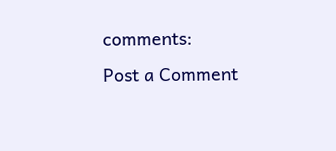comments:
Post a Comment